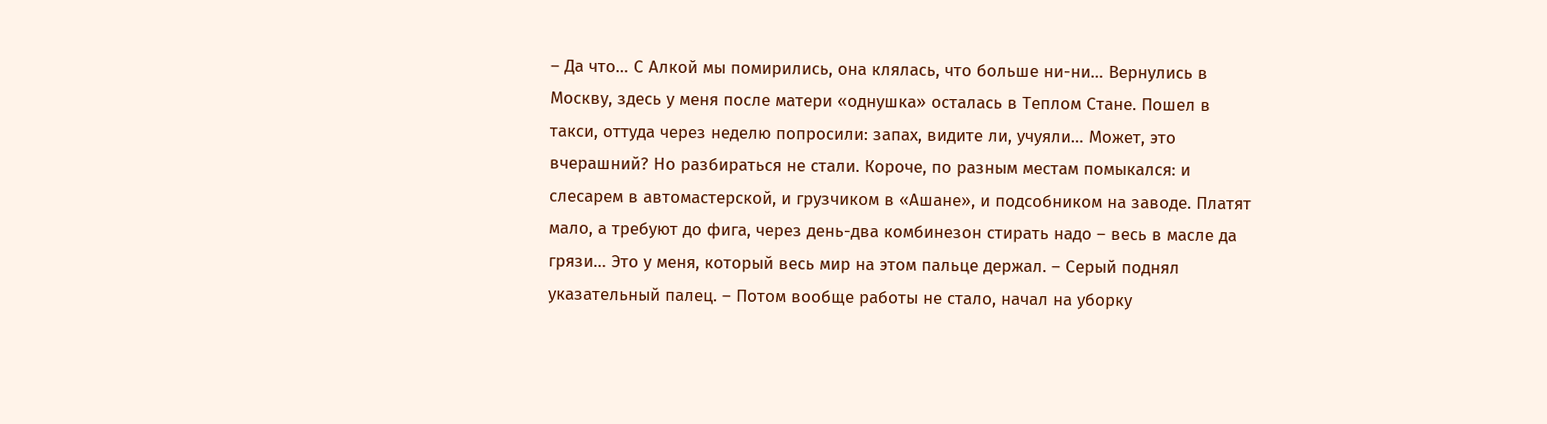– Да что… С Алкой мы помирились, она клялась, что больше ни-ни… Вернулись в Москву, здесь у меня после матери «однушка» осталась в Теплом Стане. Пошел в такси, оттуда через неделю попросили: запах, видите ли, учуяли… Может, это вчерашний? Но разбираться не стали. Короче, по разным местам помыкался: и слесарем в автомастерской, и грузчиком в «Ашане», и подсобником на заводе. Платят мало, а требуют до фига, через день-два комбинезон стирать надо – весь в масле да грязи… Это у меня, который весь мир на этом пальце держал. – Серый поднял указательный палец. – Потом вообще работы не стало, начал на уборку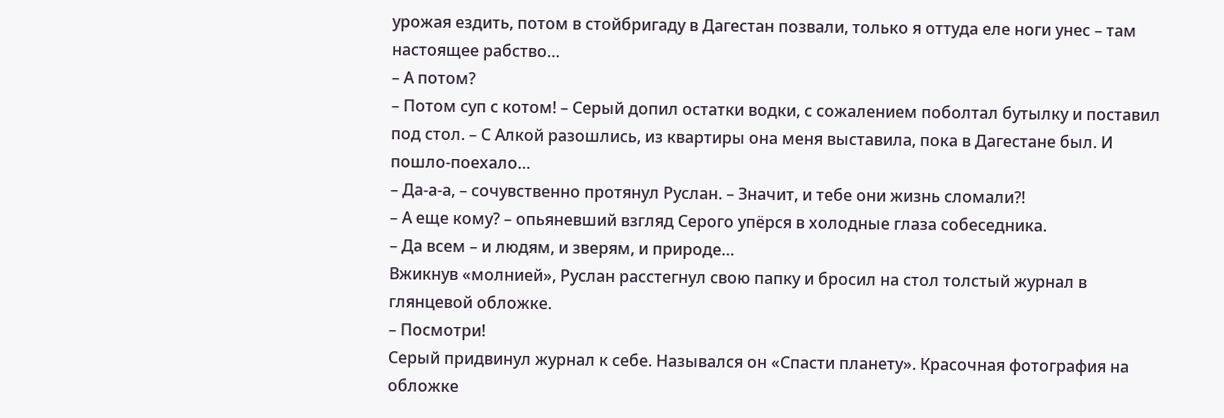урожая ездить, потом в стойбригаду в Дагестан позвали, только я оттуда еле ноги унес – там настоящее рабство…
– А потом?
– Потом суп с котом! – Серый допил остатки водки, с сожалением поболтал бутылку и поставил под стол. – С Алкой разошлись, из квартиры она меня выставила, пока в Дагестане был. И пошло-поехало…
– Да-а-а, – сочувственно протянул Руслан. – Значит, и тебе они жизнь сломали?!
– А еще кому? – опьяневший взгляд Серого упёрся в холодные глаза собеседника.
– Да всем – и людям, и зверям, и природе…
Вжикнув «молнией», Руслан расстегнул свою папку и бросил на стол толстый журнал в глянцевой обложке.
– Посмотри!
Серый придвинул журнал к себе. Назывался он «Спасти планету». Красочная фотография на обложке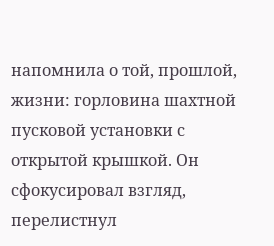напомнила о той, прошлой, жизни: горловина шахтной пусковой установки с открытой крышкой. Он сфокусировал взгляд, перелистнул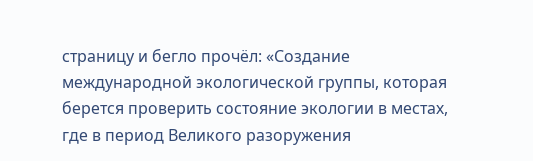страницу и бегло прочёл: «Создание международной экологической группы, которая берется проверить состояние экологии в местах, где в период Великого разоружения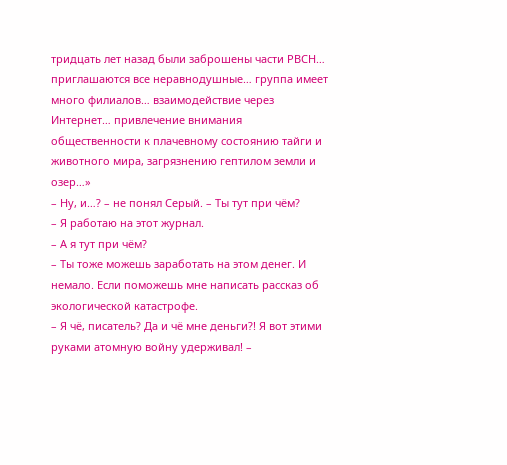тридцать лет назад были заброшены части РВСН… приглашаются все неравнодушные… группа имеет много филиалов… взаимодействие через Интернет… привлечение внимания общественности к плачевному состоянию тайги и животного мира, загрязнению гептилом земли и озер…»
– Ну, и…? – не понял Серый. – Ты тут при чём?
– Я работаю на этот журнал.
– А я тут при чём?
– Ты тоже можешь заработать на этом денег. И немало. Если поможешь мне написать рассказ об экологической катастрофе.
– Я чё, писатель? Да и чё мне деньги?! Я вот этими руками атомную войну удерживал! –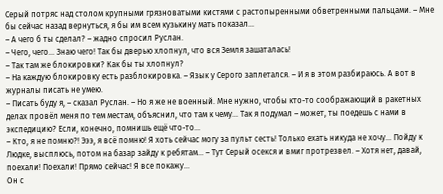Серый потряс над столом крупными грязноватыми кистями с растопыренными обветренными пальцами. – Мне бы сейчас назад вернуться, я бы им всем кузькину мать показал…
– А чего б ты сделал? – жадно спросил Руслан.
– Чего, чего… Знаю чего! Так бы дверью хлопнул, что вся Земля зашаталась!
– Так там же блокировки? Как бы ты хлопнул?
– На каждую блокировку есть разблокировка. – Язык у Серого заплетался. – И я в этом разбираюсь. А вот в журналы писать не умею.
– Писать буду я, – сказал Руслан. – Но я же не военный. Мне нужно, чтобы кто-то соображающий в ракетных делах провёл меня по тем местам, объяснил, что там к чему… Так я подумал – может, ты поедешь с нами в экспедицию? Если, конечно, помнишь ещё что-то…
– Кто, я не помню?! Эээ, я всё помню! Я хоть сейчас могу за пульт сесть! Только ехать никуда не хочу… Пойду к Людке, высплюсь, потом на базар зайду к ребятам… – Тут Серый осекся и вмиг протрезвел. – Хотя нет, давай, поехали! Поехали! Прямо сейчас! Я все покажу…
Он с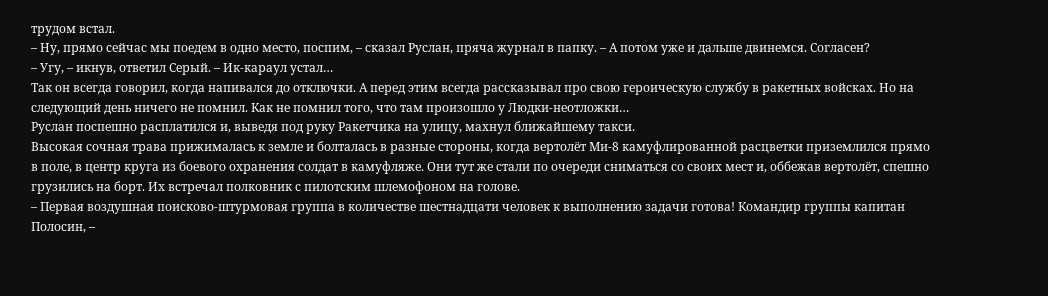трудом встал.
– Ну, прямо сейчас мы поедем в одно место, поспим, – сказал Руслан, пряча журнал в папку. – А потом уже и дальше двинемся. Согласен?
– Угу, – икнув, ответил Серый. – Ик-караул устал…
Так он всегда говорил, когда напивался до отключки. А перед этим всегда рассказывал про свою героическую службу в ракетных войсках. Но на следующий день ничего не помнил. Как не помнил того, что там произошло у Людки-неотложки…
Руслан поспешно расплатился и, выведя под руку Ракетчика на улицу, махнул ближайшему такси.
Высокая сочная трава прижималась к земле и болталась в разные стороны, когда вертолёт Ми-8 камуфлированной расцветки приземлился прямо в поле, в центр круга из боевого охранения солдат в камуфляже. Они тут же стали по очереди сниматься со своих мест и, оббежав вертолёт, спешно грузились на борт. Их встречал полковник с пилотским шлемофоном на голове.
– Первая воздушная поисково-штурмовая группа в количестве шестнадцати человек к выполнению задачи готова! Командир группы капитан Полосин, –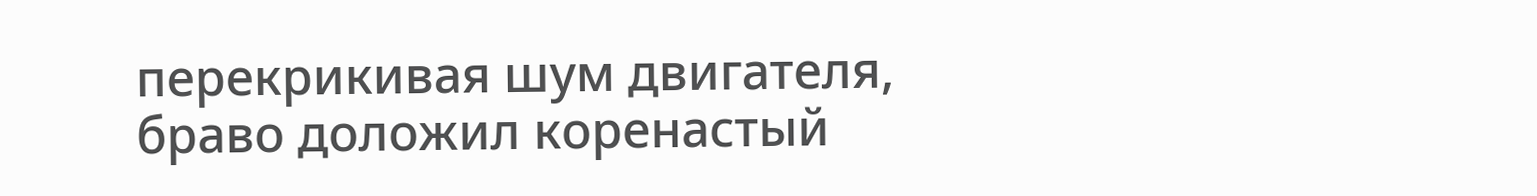перекрикивая шум двигателя, браво доложил коренастый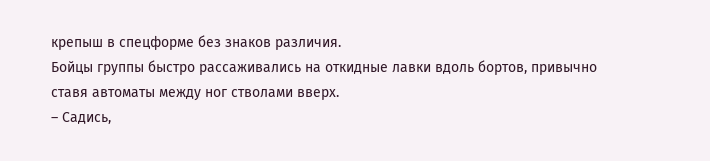крепыш в спецформе без знаков различия.
Бойцы группы быстро рассаживались на откидные лавки вдоль бортов, привычно ставя автоматы между ног стволами вверх.
– Садись,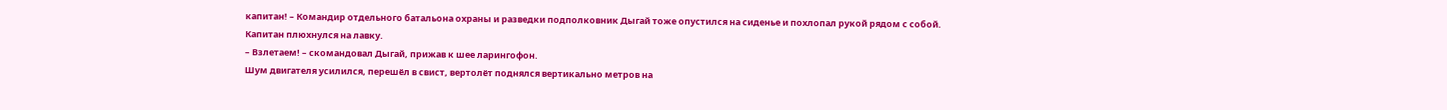капитан! – Командир отдельного батальона охраны и разведки подполковник Дыгай тоже опустился на сиденье и похлопал рукой рядом с собой.
Капитан плюхнулся на лавку.
– Взлетаем! – скомандовал Дыгай, прижав к шее ларингофон.
Шум двигателя усилился, перешёл в свист, вертолёт поднялся вертикально метров на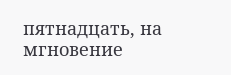пятнадцать, на мгновение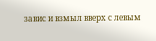завис и взмыл вверх с левым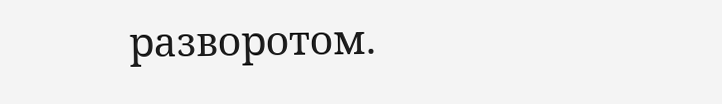разворотом.